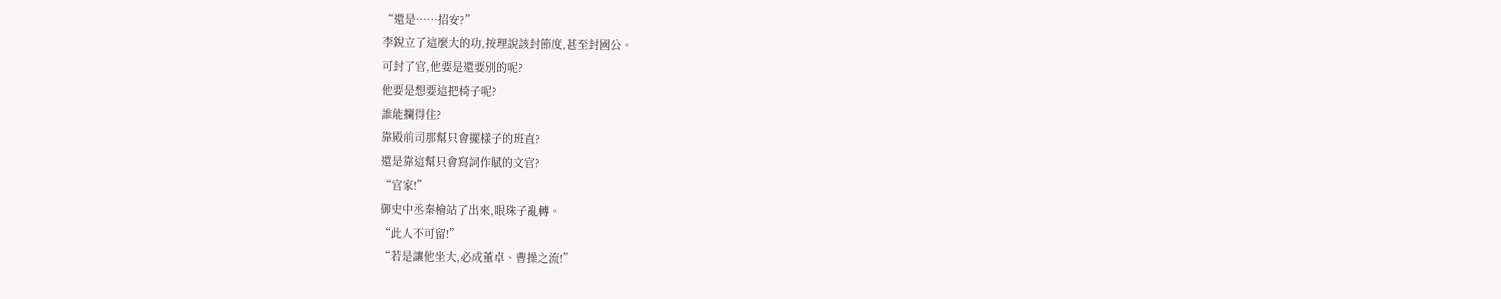“還是……招安?”
李銳立了這麼大的功,按理說該封節度,甚至封國公。
可封了官,他要是還要別的呢?
他要是想要這把椅子呢?
誰能攔得住?
靠殿前司那幫只會擺樣子的班直?
還是靠這幫只會寫詞作賦的文官?
“官家!”
御史中丞秦檜站了出來,眼珠子亂轉。
“此人不可留!”
“若是讓他坐大,必成董卓、曹操之流!”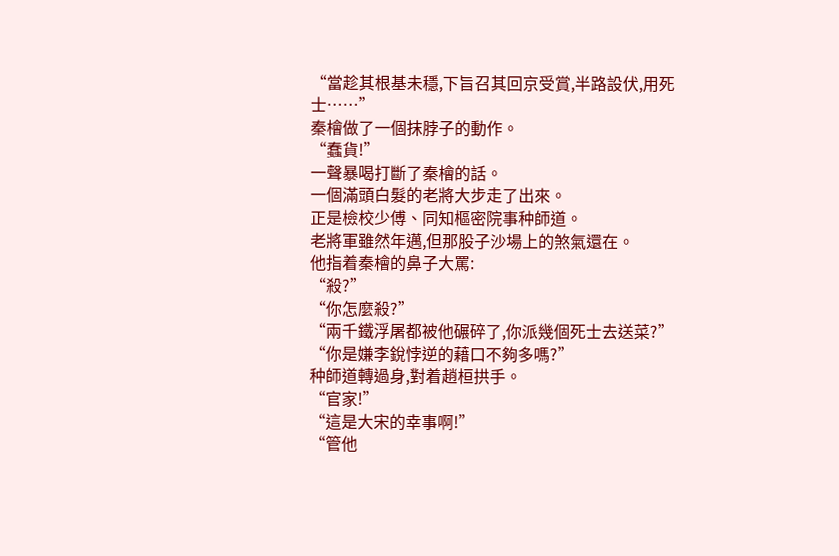“當趁其根基未穩,下旨召其回京受賞,半路設伏,用死士……”
秦檜做了一個抹脖子的動作。
“蠢貨!”
一聲暴喝打斷了秦檜的話。
一個滿頭白髮的老將大步走了出來。
正是檢校少傅、同知樞密院事种師道。
老將軍雖然年邁,但那股子沙場上的煞氣還在。
他指着秦檜的鼻子大罵:
“殺?”
“你怎麼殺?”
“兩千鐵浮屠都被他碾碎了,你派幾個死士去送菜?”
“你是嫌李銳悖逆的藉口不夠多嗎?”
种師道轉過身,對着趙桓拱手。
“官家!”
“這是大宋的幸事啊!”
“管他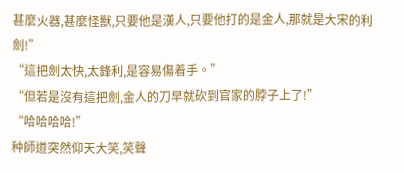甚麼火器,甚麼怪獸,只要他是漢人,只要他打的是金人,那就是大宋的利劍!”
“這把劍太快,太鋒利,是容易傷着手。”
“但若是沒有這把劍,金人的刀早就砍到官家的脖子上了!”
“哈哈哈哈!”
种師道突然仰天大笑,笑聲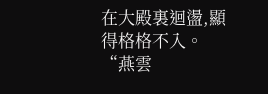在大殿裏迴盪,顯得格格不入。
“燕雲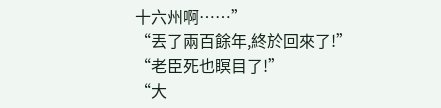十六州啊……”
“丟了兩百餘年,終於回來了!”
“老臣死也瞑目了!”
“大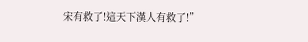宋有救了!這天下漢人有救了!”